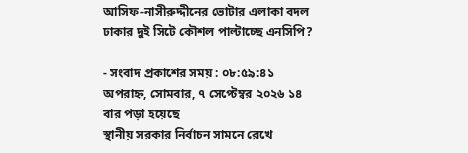আসিফ-নাসীরুদ্দীনের ভোটার এলাকা বদল
ঢাকার দুই সিটে কৌশল পাল্টাচ্ছে এনসিপি?

- সংবাদ প্রকাশের সময় : ০৮:৫৯:৪১ অপরাহ্ন, সোমবার, ৭ সেপ্টেম্বর ২০২৬ ১৪ বার পড়া হয়েছে
স্থানীয় সরকার নির্বাচন সামনে রেখে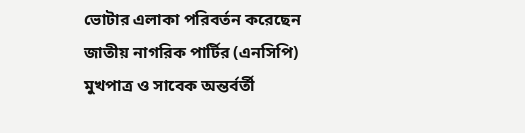ভোটার এলাকা পরিবর্তন করেছেন জাতীয় নাগরিক পার্টির (এনসিপি) মুখপাত্র ও সাবেক অন্তর্বর্তী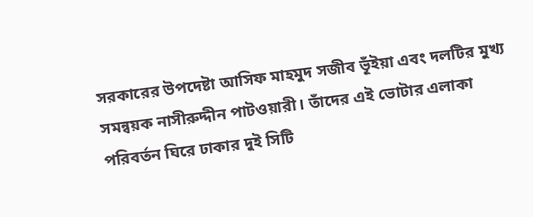সরকারের উপদেষ্টা আসিফ মাহমুদ সজীব ভূঁইয়া এবং দলটির মুখ্য সমন্বয়ক নাসীরুদ্দীন পাটওয়ারী। তাঁদের এই ভোটার এলাকা পরিবর্তন ঘিরে ঢাকার দুই সিটি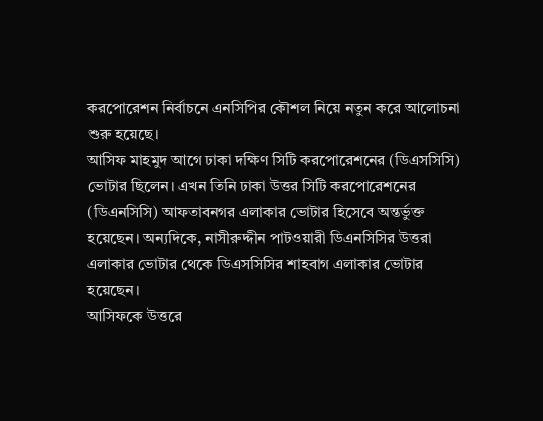করপোরেশন নির্বাচনে এনসিপির কৌশল নিয়ে নতুন করে আলোচনা শুরু হয়েছে।
আসিফ মাহমুদ আগে ঢাকা দক্ষিণ সিটি করপোরেশনের (ডিএসসিসি) ভোটার ছিলেন। এখন তিনি ঢাকা উত্তর সিটি করপোরেশনের (ডিএনসিসি) আফতাবনগর এলাকার ভোটার হিসেবে অন্তর্ভুক্ত হয়েছেন। অন্যদিকে, নাসীরুদ্দীন পাটওয়ারী ডিএনসিসির উত্তরা এলাকার ভোটার থেকে ডিএসসিসির শাহবাগ এলাকার ভোটার হয়েছেন।
আসিফকে উত্তরে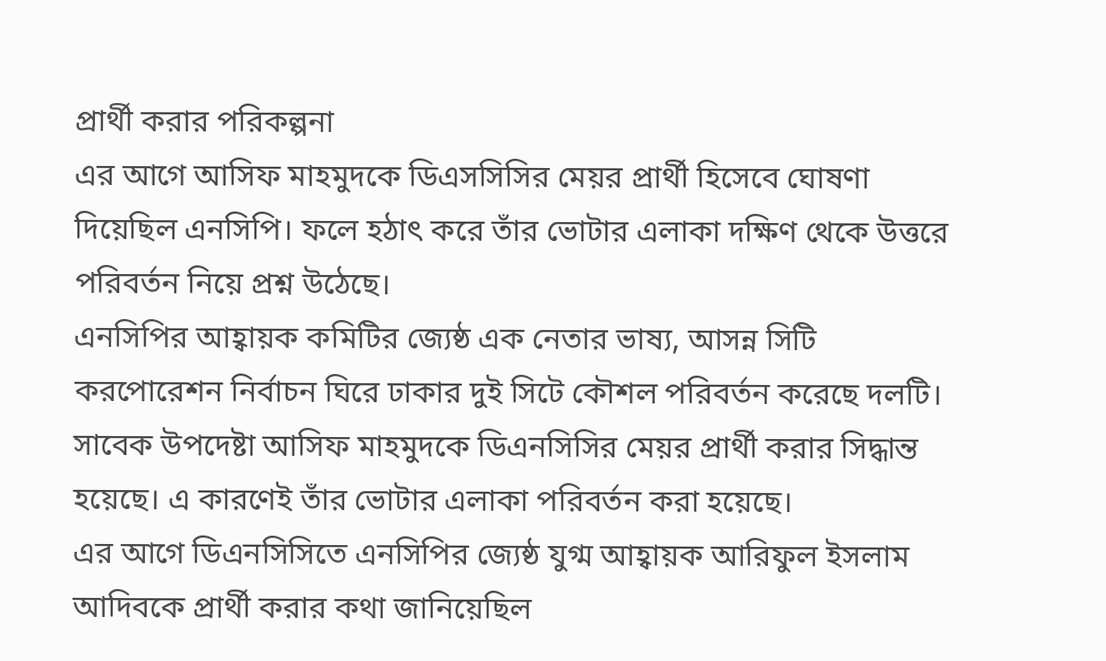প্রার্থী করার পরিকল্পনা
এর আগে আসিফ মাহমুদকে ডিএসসিসির মেয়র প্রার্থী হিসেবে ঘোষণা দিয়েছিল এনসিপি। ফলে হঠাৎ করে তাঁর ভোটার এলাকা দক্ষিণ থেকে উত্তরে পরিবর্তন নিয়ে প্রশ্ন উঠেছে।
এনসিপির আহ্বায়ক কমিটির জ্যেষ্ঠ এক নেতার ভাষ্য, আসন্ন সিটি করপোরেশন নির্বাচন ঘিরে ঢাকার দুই সিটে কৌশল পরিবর্তন করেছে দলটি। সাবেক উপদেষ্টা আসিফ মাহমুদকে ডিএনসিসির মেয়র প্রার্থী করার সিদ্ধান্ত হয়েছে। এ কারণেই তাঁর ভোটার এলাকা পরিবর্তন করা হয়েছে।
এর আগে ডিএনসিসিতে এনসিপির জ্যেষ্ঠ যুগ্ম আহ্বায়ক আরিফুল ইসলাম আদিবকে প্রার্থী করার কথা জানিয়েছিল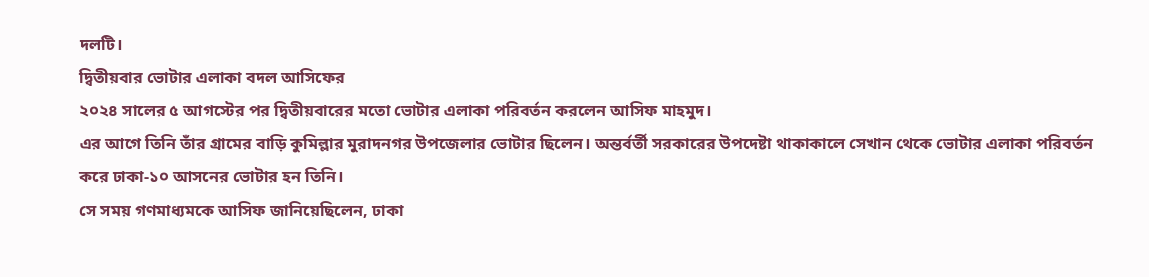দলটি।
দ্বিতীয়বার ভোটার এলাকা বদল আসিফের
২০২৪ সালের ৫ আগস্টের পর দ্বিতীয়বারের মতো ভোটার এলাকা পরিবর্তন করলেন আসিফ মাহমুদ।
এর আগে তিনি তাঁর গ্রামের বাড়ি কুমিল্লার মুরাদনগর উপজেলার ভোটার ছিলেন। অন্তর্বর্তী সরকারের উপদেষ্টা থাকাকালে সেখান থেকে ভোটার এলাকা পরিবর্তন করে ঢাকা-১০ আসনের ভোটার হন তিনি।
সে সময় গণমাধ্যমকে আসিফ জানিয়েছিলেন, ঢাকা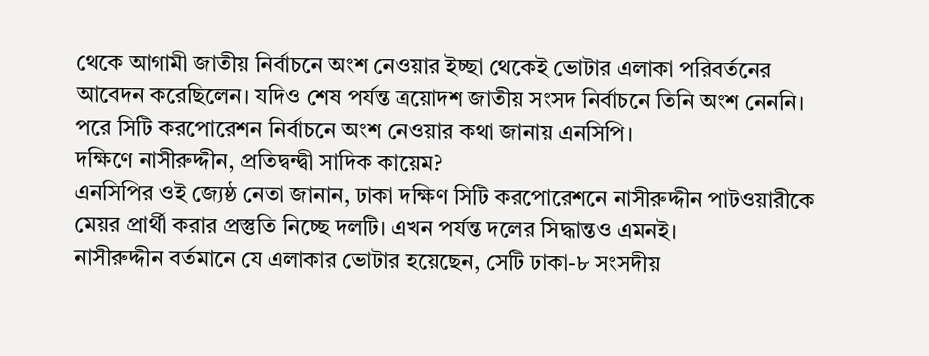থেকে আগামী জাতীয় নির্বাচনে অংশ নেওয়ার ইচ্ছা থেকেই ভোটার এলাকা পরিবর্তনের আবেদন করেছিলেন। যদিও শেষ পর্যন্ত ত্রয়োদশ জাতীয় সংসদ নির্বাচনে তিনি অংশ নেননি। পরে সিটি করপোরেশন নির্বাচনে অংশ নেওয়ার কথা জানায় এনসিপি।
দক্ষিণে নাসীরুদ্দীন, প্রতিদ্বন্দ্বী সাদিক কায়েম?
এনসিপির ওই জ্যেষ্ঠ নেতা জানান, ঢাকা দক্ষিণ সিটি করপোরেশনে নাসীরুদ্দীন পাটওয়ারীকে মেয়র প্রার্থী করার প্রস্তুতি নিচ্ছে দলটি। এখন পর্যন্ত দলের সিদ্ধান্তও এমনই।
নাসীরুদ্দীন বর্তমানে যে এলাকার ভোটার হয়েছেন, সেটি ঢাকা-৮ সংসদীয়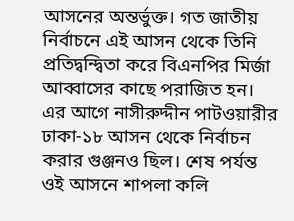আসনের অন্তর্ভুক্ত। গত জাতীয় নির্বাচনে এই আসন থেকে তিনি প্রতিদ্বন্দ্বিতা করে বিএনপির মির্জা আব্বাসের কাছে পরাজিত হন।
এর আগে নাসীরুদ্দীন পাটওয়ারীর ঢাকা-১৮ আসন থেকে নির্বাচন করার গুঞ্জনও ছিল। শেষ পর্যন্ত ওই আসনে শাপলা কলি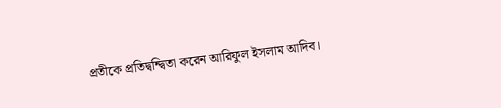প্রতীকে প্রতিদ্বন্দ্বিতা করেন আরিফুল ইসলাম আদিব।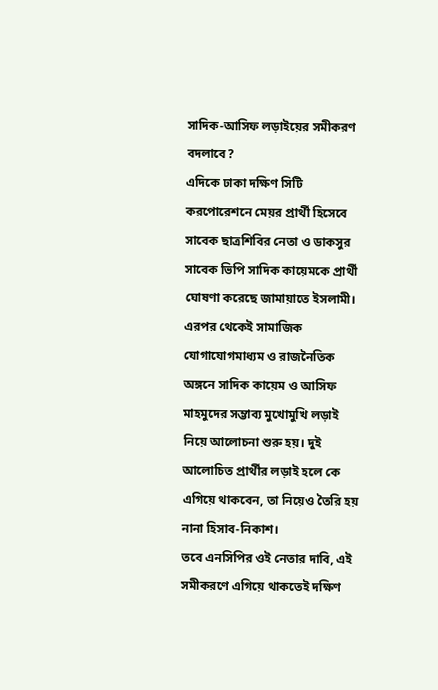সাদিক-আসিফ লড়াইয়ের সমীকরণ বদলাবে?
এদিকে ঢাকা দক্ষিণ সিটি করপোরেশনে মেয়র প্রার্থী হিসেবে সাবেক ছাত্রশিবির নেতা ও ডাকসুর সাবেক ভিপি সাদিক কায়েমকে প্রার্থী ঘোষণা করেছে জামায়াতে ইসলামী।
এরপর থেকেই সামাজিক যোগাযোগমাধ্যম ও রাজনৈতিক অঙ্গনে সাদিক কায়েম ও আসিফ মাহমুদের সম্ভাব্য মুখোমুখি লড়াই নিয়ে আলোচনা শুরু হয়। দুই আলোচিত প্রার্থীর লড়াই হলে কে এগিয়ে থাকবেন, তা নিয়েও তৈরি হয় নানা হিসাব-নিকাশ।
তবে এনসিপির ওই নেতার দাবি, এই সমীকরণে এগিয়ে থাকতেই দক্ষিণ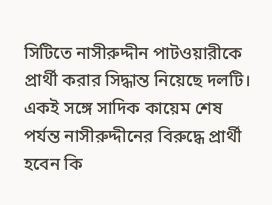সিটিতে নাসীরুদ্দীন পাটওয়ারীকে প্রার্থী করার সিদ্ধান্ত নিয়েছে দলটি। একই সঙ্গে সাদিক কায়েম শেষ পর্যন্ত নাসীরুদ্দীনের বিরুদ্ধে প্রার্থী হবেন কি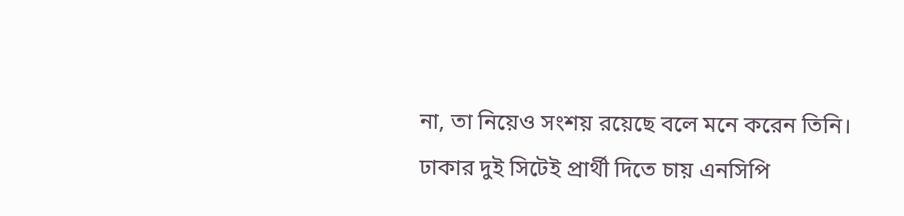না, তা নিয়েও সংশয় রয়েছে বলে মনে করেন তিনি।
ঢাকার দুই সিটেই প্রার্থী দিতে চায় এনসিপি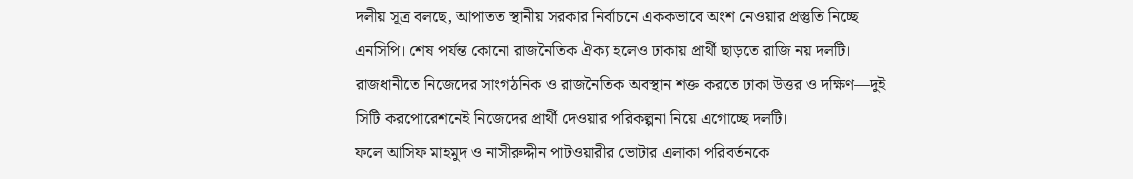দলীয় সূত্র বলছে, আপাতত স্থানীয় সরকার নির্বাচনে এককভাবে অংশ নেওয়ার প্রস্তুতি নিচ্ছে এনসিপি। শেষ পর্যন্ত কোনো রাজনৈতিক ঐক্য হলেও ঢাকায় প্রার্থী ছাড়তে রাজি নয় দলটি।
রাজধানীতে নিজেদের সাংগঠনিক ও রাজনৈতিক অবস্থান শক্ত করতে ঢাকা উত্তর ও দক্ষিণ—দুই সিটি করপোরেশনেই নিজেদের প্রার্থী দেওয়ার পরিকল্পনা নিয়ে এগোচ্ছে দলটি।
ফলে আসিফ মাহমুদ ও নাসীরুদ্দীন পাটওয়ারীর ভোটার এলাকা পরিবর্তনকে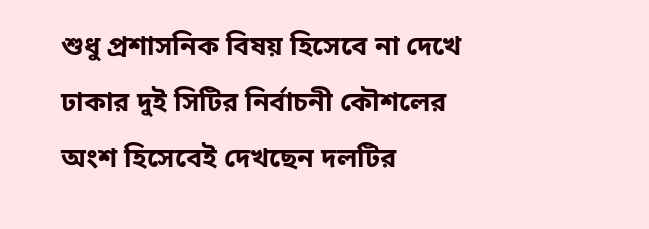শুধু প্রশাসনিক বিষয় হিসেবে না দেখে ঢাকার দুই সিটির নির্বাচনী কৌশলের অংশ হিসেবেই দেখছেন দলটির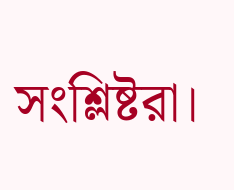সংশ্লিষ্টরা।